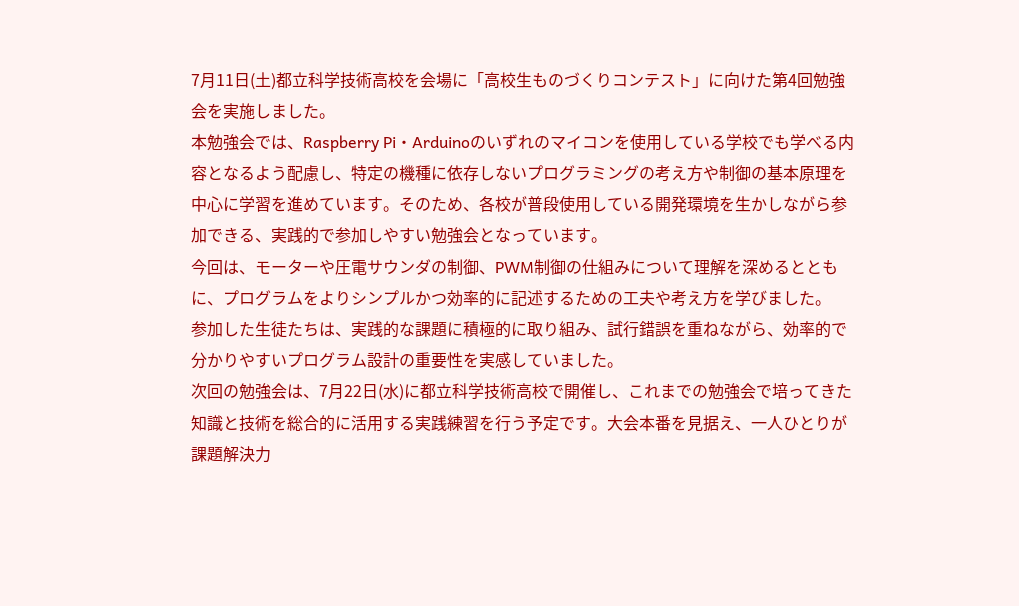7月11日(土)都立科学技術高校を会場に「高校生ものづくりコンテスト」に向けた第4回勉強会を実施しました。
本勉強会では、Raspberry Pi・Arduinoのいずれのマイコンを使用している学校でも学べる内容となるよう配慮し、特定の機種に依存しないプログラミングの考え方や制御の基本原理を中心に学習を進めています。そのため、各校が普段使用している開発環境を生かしながら参加できる、実践的で参加しやすい勉強会となっています。
今回は、モーターや圧電サウンダの制御、PWM制御の仕組みについて理解を深めるとともに、プログラムをよりシンプルかつ効率的に記述するための工夫や考え方を学びました。
参加した生徒たちは、実践的な課題に積極的に取り組み、試行錯誤を重ねながら、効率的で分かりやすいプログラム設計の重要性を実感していました。
次回の勉強会は、7月22日(水)に都立科学技術高校で開催し、これまでの勉強会で培ってきた知識と技術を総合的に活用する実践練習を行う予定です。大会本番を見据え、一人ひとりが課題解決力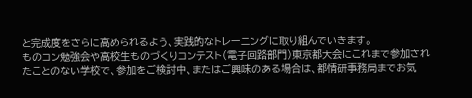と完成度をさらに高められるよう、実践的なトレーニングに取り組んでいきます。
ものコン勉強会や高校生ものづくりコンテスト(電子回路部門)東京都大会にこれまで参加されたことのない学校で、参加をご検討中、またはご興味のある場合は、都情研事務局までお気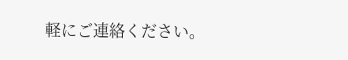軽にご連絡ください。